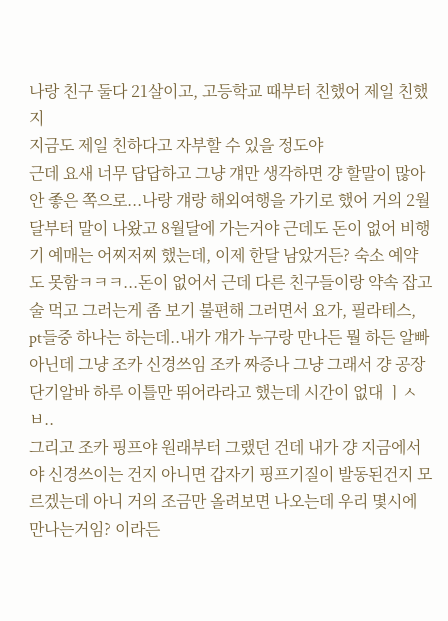나랑 친구 둘다 21살이고, 고등학교 때부터 친했어 제일 친했지
지금도 제일 친하다고 자부할 수 있을 정도야
근데 요새 너무 답답하고 그냥 걔만 생각하면 걍 할말이 많아 안 좋은 쪽으로...나랑 걔랑 해외여행을 가기로 했어 거의 2월달부터 말이 나왔고 8월달에 가는거야 근데도 돈이 없어 비행기 예매는 어찌저찌 했는데, 이제 한달 남았거든? 숙소 예약도 못함ㅋㅋㅋ...돈이 없어서 근데 다른 친구들이랑 약속 잡고 술 먹고 그러는게 좀 보기 불편해 그러면서 요가, 필라테스, pt들중 하나는 하는데..내가 걔가 누구랑 만나든 뭘 하든 알빠 아닌데 그냥 조카 신경쓰임 조카 짜증나 그냥 그래서 걍 공장 단기알바 하루 이틀만 뛰어라라고 했는데 시간이 없대 ㅣㅅㅂ..
그리고 조카 핑프야 원래부터 그랬던 건데 내가 걍 지금에서야 신경쓰이는 건지 아니면 갑자기 핑프기질이 발동된건지 모르겠는데 아니 거의 조금만 올려보면 나오는데 우리 몇시에 만나는거임? 이라든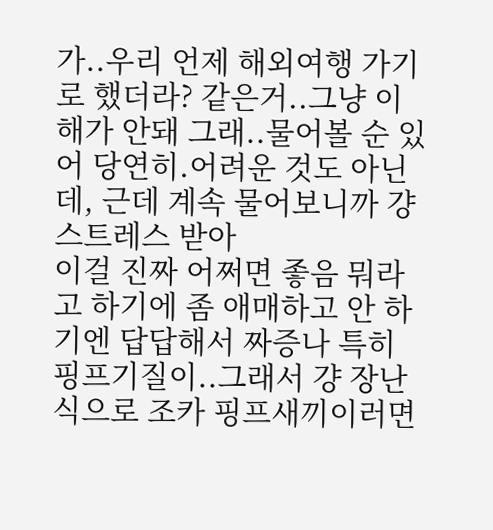가..우리 언제 해외여행 가기로 했더라? 같은거..그냥 이해가 안돼 그래..물어볼 순 있어 당연히.어려운 것도 아닌데, 근데 계속 물어보니까 걍 스트레스 받아
이걸 진짜 어쩌면 좋음 뭐라고 하기에 좀 애매하고 안 하기엔 답답해서 짜증나 특히 핑프기질이..그래서 걍 장난 식으로 조카 핑프새끼이러면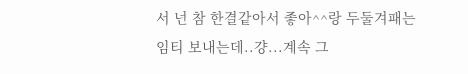서 넌 참 한결같아서 좋아^^랑 두둘겨패는 임티 보내는데..걍...계속 그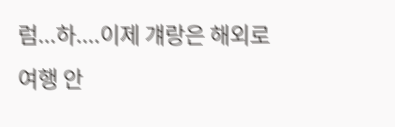럼...하....이제 걔랑은 해외로 여행 안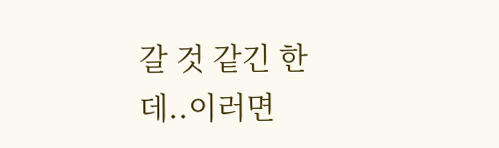갈 것 같긴 한데..이러면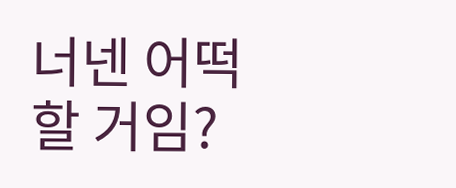너넨 어떡할 거임?